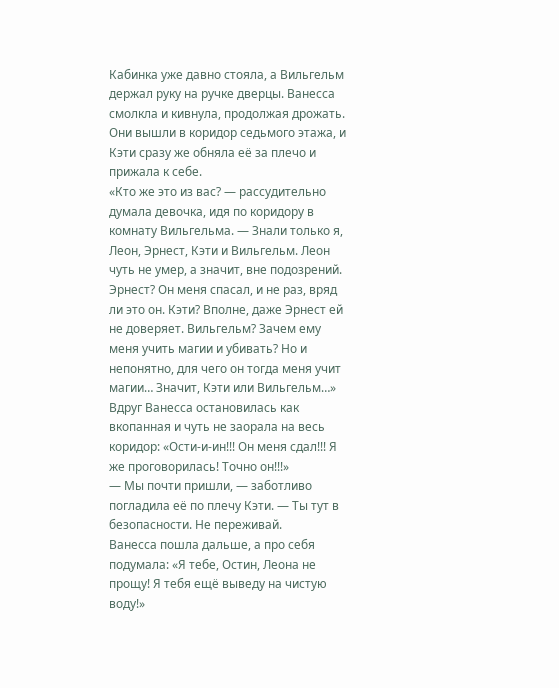Кабинка уже давно стояла, а Вильгельм держал руку на ручке дверцы. Ванесса смолкла и кивнула, продолжая дрожать. Они вышли в коридор седьмого этажа, и Кэти сразу же обняла её за плечо и прижала к себе.
«Кто же это из вас? — рассудительно думала девочка, идя по коридору в комнату Вильгельма. — Знали только я, Леон, Эрнест, Кэти и Вильгельм. Леон чуть не умер, а значит, вне подозрений. Эрнест? Он меня спасал, и не раз, вряд ли это он. Кэти? Вполне, даже Эрнест ей не доверяет. Вильгельм? Зачем ему меня учить магии и убивать? Но и непонятно, для чего он тогда меня учит магии… Значит, Кэти или Вильгельм…»
Вдруг Ванесса остановилась как вкопанная и чуть не заорала на весь коридор: «Ости-и-ин!!! Он меня сдал!!! Я же проговорилась! Точно он!!!»
— Мы почти пришли, — заботливо погладила её по плечу Кэти. — Ты тут в безопасности. Не переживай.
Ванесса пошла дальше, а про себя подумала: «Я тебе, Остин, Леона не прощу! Я тебя ещё выведу на чистую воду!»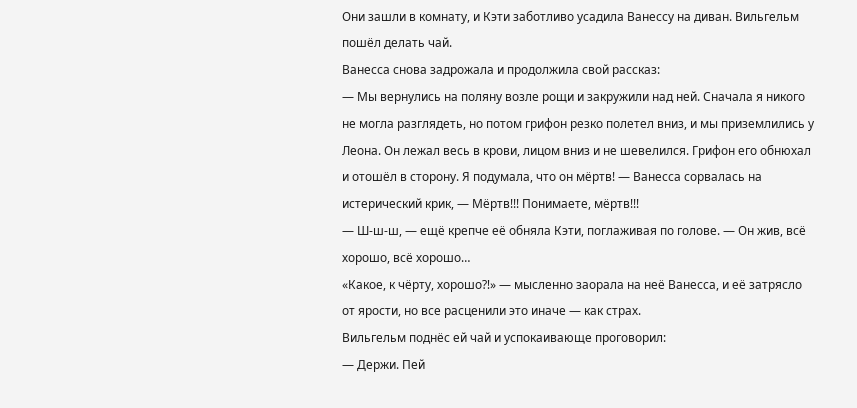Они зашли в комнату, и Кэти заботливо усадила Ванессу на диван. Вильгельм пошёл делать чай.
Ванесса снова задрожала и продолжила свой рассказ:
— Мы вернулись на поляну возле рощи и закружили над ней. Сначала я никого не могла разглядеть, но потом грифон резко полетел вниз, и мы приземлились у Леона. Он лежал весь в крови, лицом вниз и не шевелился. Грифон его обнюхал и отошёл в сторону. Я подумала, что он мёртв! — Ванесса сорвалась на истерический крик, — Мёртв!!! Понимаете, мёртв!!!
— Ш-ш-ш, — ещё крепче её обняла Кэти, поглаживая по голове. — Он жив, всё хорошо, всё хорошо…
«Какое, к чёрту, хорошо⁈» — мысленно заорала на неё Ванесса, и её затрясло от ярости, но все расценили это иначе — как страх.
Вильгельм поднёс ей чай и успокаивающе проговорил:
— Держи. Пей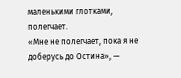маленькими глотками, полегчает.
«Мне не полегчает, пока я не доберусь до Остина», —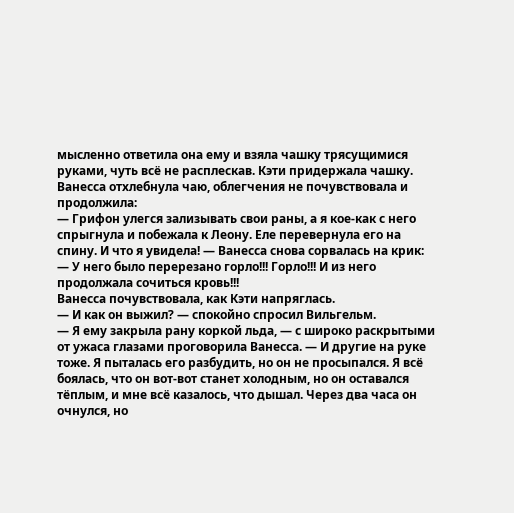мысленно ответила она ему и взяла чашку трясущимися руками, чуть всё не расплескав. Кэти придержала чашку.
Ванесса отхлебнула чаю, облегчения не почувствовала и продолжила:
— Грифон улегся зализывать свои раны, а я кое-как с него спрыгнула и побежала к Леону. Еле перевернула его на спину. И что я увидела! — Ванесса снова сорвалась на крик: — У него было перерезано горло!!! Горло!!! И из него продолжала сочиться кровь!!!
Ванесса почувствовала, как Кэти напряглась.
— И как он выжил? — спокойно спросил Вильгельм.
— Я ему закрыла рану коркой льда, — с широко раскрытыми от ужаса глазами проговорила Ванесса. — И другие на руке тоже. Я пыталась его разбудить, но он не просыпался. Я всё боялась, что он вот-вот станет холодным, но он оставался тёплым, и мне всё казалось, что дышал. Через два часа он очнулся, но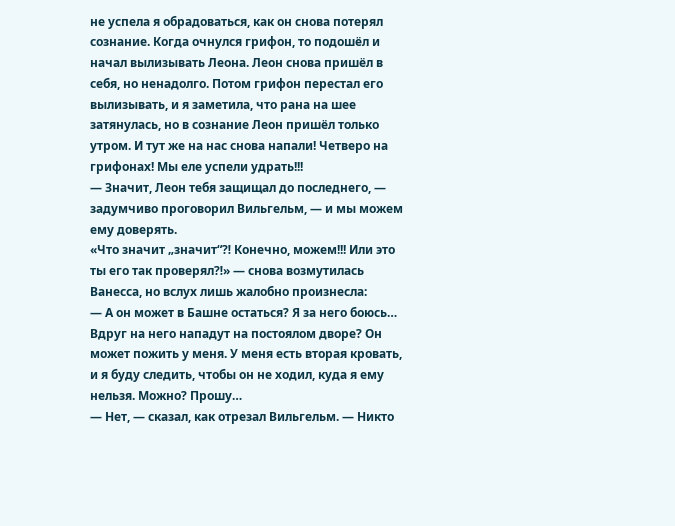не успела я обрадоваться, как он снова потерял сознание. Когда очнулся грифон, то подошёл и начал вылизывать Леона. Леон снова пришёл в себя, но ненадолго. Потом грифон перестал его вылизывать, и я заметила, что рана на шее затянулась, но в сознание Леон пришёл только утром. И тут же на нас снова напали! Четверо на грифонах! Мы еле успели удрать!!!
— Значит, Леон тебя защищал до последнего, — задумчиво проговорил Вильгельм, — и мы можем ему доверять.
«Что значит „значит“⁈ Конечно, можем!!! Или это ты его так проверял⁈» — снова возмутилась Ванесса, но вслух лишь жалобно произнесла:
— А он может в Башне остаться? Я за него боюсь… Вдруг на него нападут на постоялом дворе? Он может пожить у меня. У меня есть вторая кровать, и я буду следить, чтобы он не ходил, куда я ему нельзя. Можно? Прошу…
— Нет, — сказал, как отрезал Вильгельм. — Никто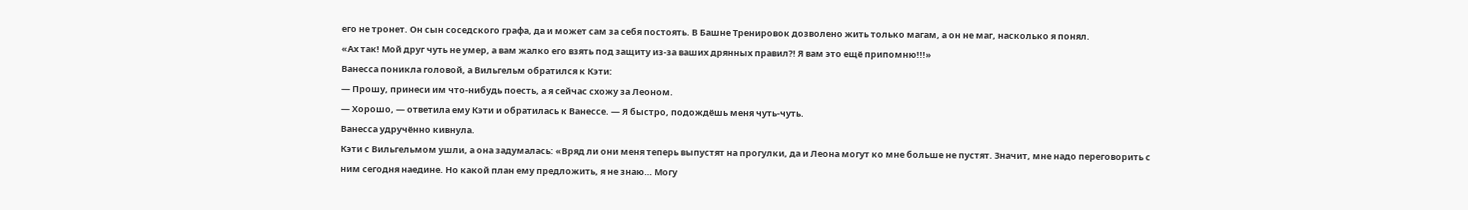его не тронет. Он сын соседского графа, да и может сам за себя постоять. В Башне Тренировок дозволено жить только магам, а он не маг, насколько я понял.
«Ах так! Мой друг чуть не умер, а вам жалко его взять под защиту из-за ваших дрянных правил⁈ Я вам это ещё припомню!!!»
Ванесса поникла головой, а Вильгельм обратился к Кэти:
— Прошу, принеси им что-нибудь поесть, а я сейчас схожу за Леоном.
— Хорошо, — ответила ему Кэти и обратилась к Ванессе. — Я быстро, подождёшь меня чуть-чуть.
Ванесса удручённо кивнула.
Кэти с Вильгельмом ушли, а она задумалась: «Вряд ли они меня теперь выпустят на прогулки, да и Леона могут ко мне больше не пустят. Значит, мне надо переговорить с ним сегодня наедине. Но какой план ему предложить, я не знаю… Могу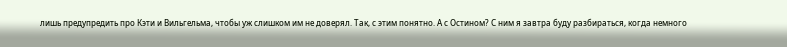лишь предупредить про Кэти и Вильгельма, чтобы уж слишком им не доверял. Так, с этим понятно. А с Остином? С ним я завтра буду разбираться, когда немного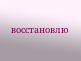восстановлю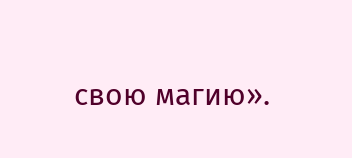свою магию».